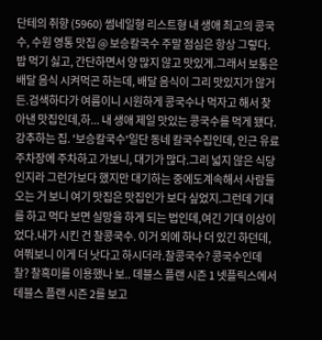단테의 취향 (5960) 썸네일형 리스트형 내 생애 최고의 콩국수, 수원 영통 맛집 @ 보승칼국수 주말 점심은 항상 그렇다. 밥 먹기 싫고, 간단하면서 양 많지 않고 맛있게.그래서 보통은 배달 음식 시켜먹곤 하는데, 배달 음식이 그리 맛있지가 않거든.검색하다가 여름이니 시원하게 콩국수나 먹자고 해서 찾아낸 맛집인데,하... 내 생애 제일 맛있는 콩국수를 먹게 됐다. 강추하는 집. '보승칼국수'일단 동네 칼국수집인데, 인근 유료 주차장에 주차하고 가보니, 대기가 많다.그리 넓지 않은 식당인지라 그런가보다 했지만 대기하는 중에도계속해서 사람들 오는 거 보니 여기 맛집은 맛집인가 보다 싶었지.그런데 기대를 하고 먹다 보면 실망을 하게 되는 법인데,여긴 기대 이상이었다.내가 시킨 건 찰콩국수. 이거 외에 하나 더 있긴 하던데, 여쭤보니 이게 더 낫다고 하시더라.찰콩국수? 콩국수인데 찰? 찰흑미를 이용했나 보.. 데블스 플랜 시즌 1 넷플릭스에서 데블스 플랜 시즌 2를 보고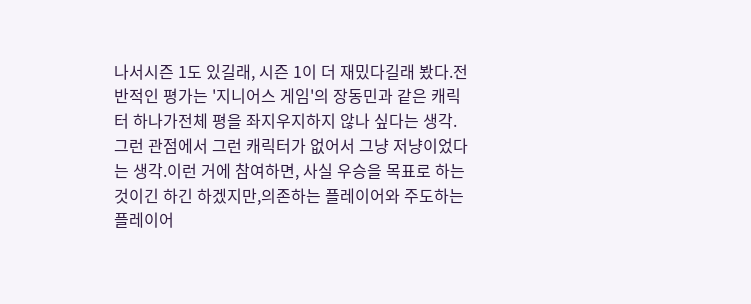나서시즌 1도 있길래, 시즌 1이 더 재밌다길래 봤다.전반적인 평가는 '지니어스 게임'의 장동민과 같은 캐릭터 하나가전체 평을 좌지우지하지 않나 싶다는 생각.그런 관점에서 그런 캐릭터가 없어서 그냥 저냥이었다는 생각.이런 거에 참여하면, 사실 우승을 목표로 하는 것이긴 하긴 하겠지만,의존하는 플레이어와 주도하는 플레이어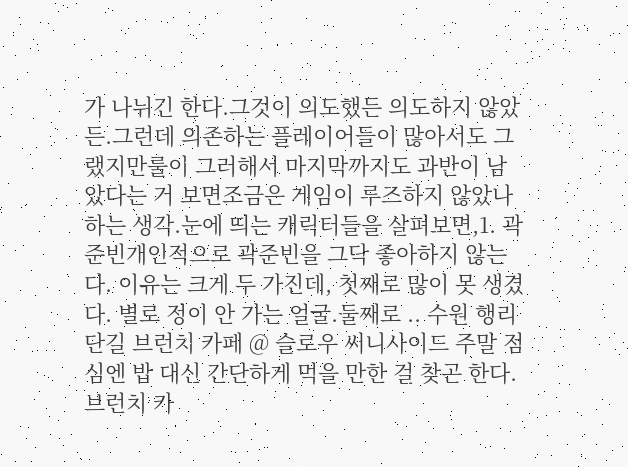가 나뉘긴 한다.그것이 의도했든 의도하지 않았든.그런데 의존하는 플레이어들이 많아서도 그랬지만룰이 그러해서 마지막까지도 과반이 남았다는 거 보면조금은 게임이 루즈하지 않았나 하는 생각.눈에 띄는 캐릭터들을 살펴보면,1. 곽준빈개인적으로 곽준빈을 그닥 좋아하지 않는다. 이유는 크게 두 가진데, 첫째로 많이 못 생겼다. 별로 정이 안 가는 얼굴.둘째로 .. 수원 행리단길 브런치 카페 @ 슬로우 써니사이드 주말 점심엔 밥 대신 간단하게 먹을 만한 걸 찾곤 한다.브런치 카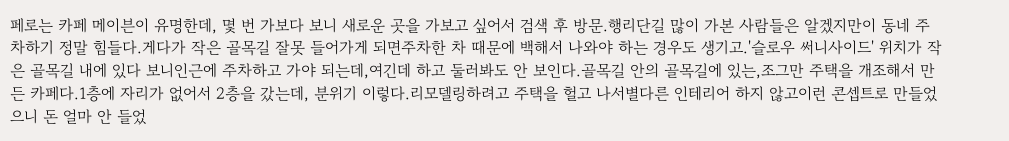페로는 카페 메이븐이 유명한데, 몇 번 가보다 보니 새로운 곳을 가보고 싶어서 검색 후 방문.행리단길 많이 가본 사람들은 알겠지만이 동네 주차하기 정말 힘들다.게다가 작은 골목길 잘못 들어가게 되면주차한 차 때문에 백해서 나와야 하는 경우도 생기고.'슬로우 써니사이드' 위치가 작은 골목길 내에 있다 보니인근에 주차하고 가야 되는데,여긴데 하고 둘러봐도 안 보인다.골목길 안의 골목길에 있는,조그만 주택을 개조해서 만든 카페다.1층에 자리가 없어서 2층을 갔는데, 분위기 이렇다.리모델링하려고 주택을 헐고 나서별다른 인테리어 하지 않고이런 콘셉트로 만들었으니 돈 얼마 안 들었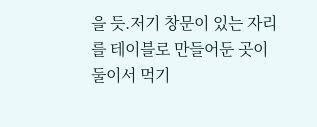을 듯.저기 창문이 있는 자리를 테이블로 만들어둔 곳이둘이서 먹기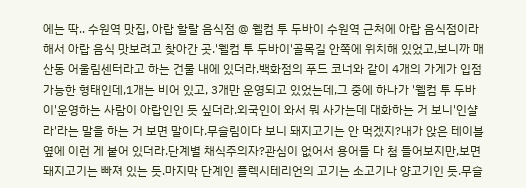에는 딱.. 수원역 맛집, 아랍 할랄 음식점 @ 웰컴 투 두바이 수원역 근처에 아랍 음식점이라 해서 아랍 음식 맛보려고 찾아간 곳.'웰컴 투 두바이'골목길 안쪽에 위치해 있었고,보니까 매산동 어울림센터라고 하는 건물 내에 있더라.백화점의 푸드 코너와 같이 4개의 가게가 입점 가능한 형태인데,1개는 비어 있고, 3개만 운영되고 있었는데,그 중에 하나가 '웰컴 투 두바이'운영하는 사람이 아랍인인 듯 싶더라.외국인이 와서 뭐 사가는데 대화하는 거 보니'인샬라'라는 말을 하는 거 보면 말이다.무슬림이다 보니 돼지고기는 안 먹겠지?내가 앉은 테이블 옆에 이런 게 붙어 있더라.단계별 채식주의자?관심이 없어서 용어들 다 첨 들어보지만,보면 돼지고기는 빠져 있는 듯.마지막 단계인 플렉시테리언의 고기는 소고기나 양고기인 듯.무슬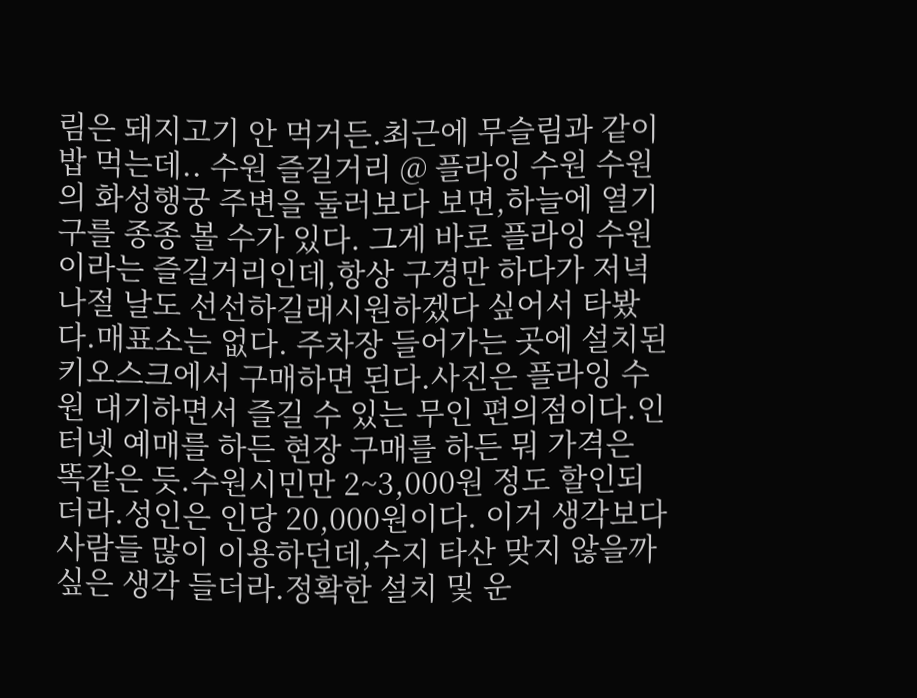림은 돼지고기 안 먹거든.최근에 무슬림과 같이 밥 먹는데.. 수원 즐길거리 @ 플라잉 수원 수원의 화성행궁 주변을 둘러보다 보면,하늘에 열기구를 종종 볼 수가 있다. 그게 바로 플라잉 수원이라는 즐길거리인데,항상 구경만 하다가 저녁 나절 날도 선선하길래시원하겠다 싶어서 타봤다.매표소는 없다. 주차장 들어가는 곳에 설치된키오스크에서 구매하면 된다.사진은 플라잉 수원 대기하면서 즐길 수 있는 무인 편의점이다.인터넷 예매를 하든 현장 구매를 하든 뭐 가격은 똑같은 듯.수원시민만 2~3,000원 정도 할인되더라.성인은 인당 20,000원이다. 이거 생각보다 사람들 많이 이용하던데,수지 타산 맞지 않을까 싶은 생각 들더라.정확한 설치 및 운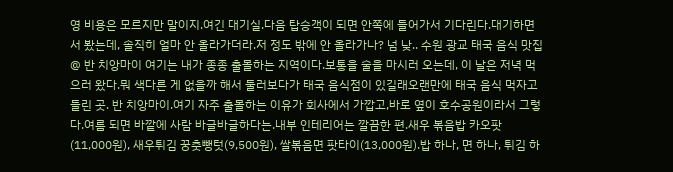영 비용은 모르지만 말이지.여긴 대기실.다음 탑승객이 되면 안쪽에 들어가서 기다린다.대기하면서 봤는데, 솔직히 얼마 안 올라가더라.저 정도 밖에 안 올라가나? 넘 낮.. 수원 광교 태국 음식 맛집 @ 반 치앙마이 여기는 내가 종종 출몰하는 지역이다.보통을 술을 마시러 오는데, 이 날은 저녁 먹으러 왔다.뭐 색다른 게 없을까 해서 둘러보다가 태국 음식점이 있길래오랜만에 태국 음식 먹자고 들린 곳. 반 치앙마이.여기 자주 출몰하는 이유가 회사에서 가깝고,바로 옆이 호수공원이라서 그렇다.여름 되면 바깥에 사람 바글바글하다는.내부 인테리어는 깔끔한 편.새우 볶음밥 카오팟(11,000원), 새우튀김 꿍춧뺑텃(9,500원), 쌀볶음면 팟타이(13,000원).밥 하나, 면 하나, 튀김 하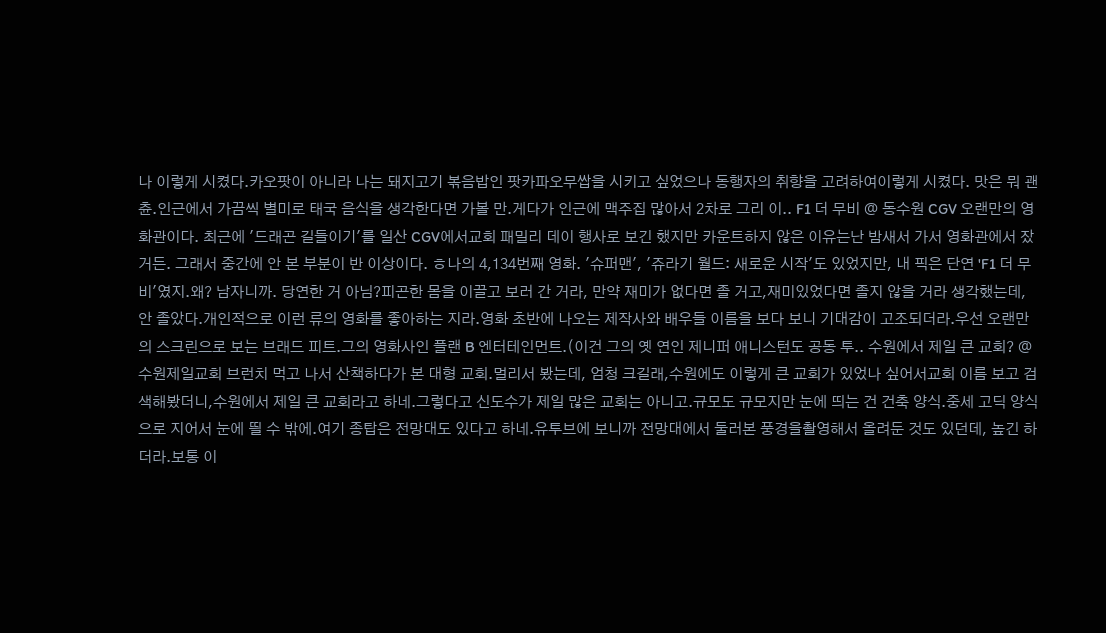나 이렇게 시켰다.카오팟이 아니라 나는 돼지고기 볶음밥인 팟카파오무쌉을 시키고 싶었으나 동행자의 취향을 고려하여이렇게 시켰다. 맛은 뭐 괜츈.인근에서 가끔씩 별미로 태국 음식을 생각한다면 가볼 만.게다가 인근에 맥주집 많아서 2차로 그리 이.. F1 더 무비 @ 동수원 CGV 오랜만의 영화관이다. 최근에 '드래곤 길들이기'를 일산 CGV에서교회 패밀리 데이 행사로 보긴 했지만 카운트하지 않은 이유는난 밤새서 가서 영화관에서 잤거든. 그래서 중간에 안 본 부분이 반 이상이다. ㅎ나의 4,134번째 영화. '슈퍼맨', '쥬라기 월드: 새로운 시작'도 있었지만, 내 픽은 단연 'F1 더 무비'였지.왜? 남자니까. 당연한 거 아님?피곤한 몸을 이끌고 보러 간 거라, 만약 재미가 없다면 졸 거고,재미있었다면 졸지 않을 거라 생각했는데, 안 졸았다.개인적으로 이런 류의 영화를 좋아하는 지라.영화 초반에 나오는 제작사와 배우들 이름을 보다 보니 기대감이 고조되더라.우선 오랜만의 스크린으로 보는 브래드 피트.그의 영화사인 플랜 B 엔터테인먼트.(이건 그의 옛 연인 제니퍼 애니스턴도 공동 투.. 수원에서 제일 큰 교회? @ 수원제일교회 브런치 먹고 나서 산책하다가 본 대형 교회.멀리서 봤는데, 엄청 크길래,수원에도 이렇게 큰 교회가 있었나 싶어서교회 이름 보고 검색해봤더니,수원에서 제일 큰 교회라고 하네.그렇다고 신도수가 제일 많은 교회는 아니고.규모도 규모지만 눈에 띄는 건 건축 양식.중세 고딕 양식으로 지어서 눈에 띌 수 밖에.여기 종탑은 전망대도 있다고 하네.유투브에 보니까 전망대에서 둘러본 풍경을촬영해서 올려둔 것도 있던데, 높긴 하더라.보통 이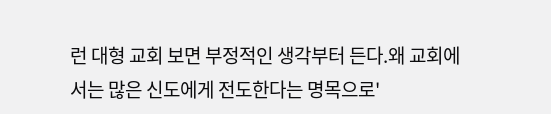런 대형 교회 보면 부정적인 생각부터 든다.왜 교회에서는 많은 신도에게 전도한다는 명목으로'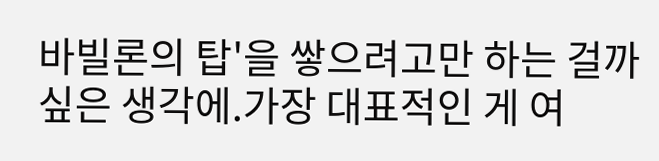바빌론의 탑'을 쌓으려고만 하는 걸까 싶은 생각에.가장 대표적인 게 여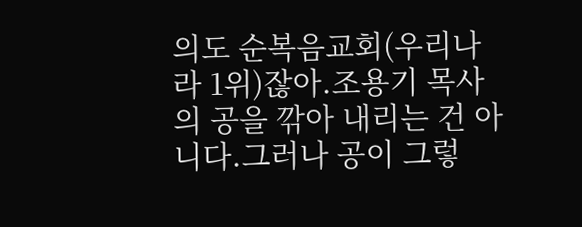의도 순복음교회(우리나라 1위)잖아.조용기 목사의 공을 깎아 내리는 건 아니다.그러나 공이 그렇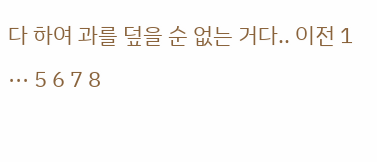다 하여 과를 덮을 순 없는 거다.. 이전 1 ··· 5 6 7 8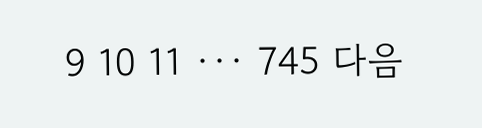9 10 11 ··· 745 다음